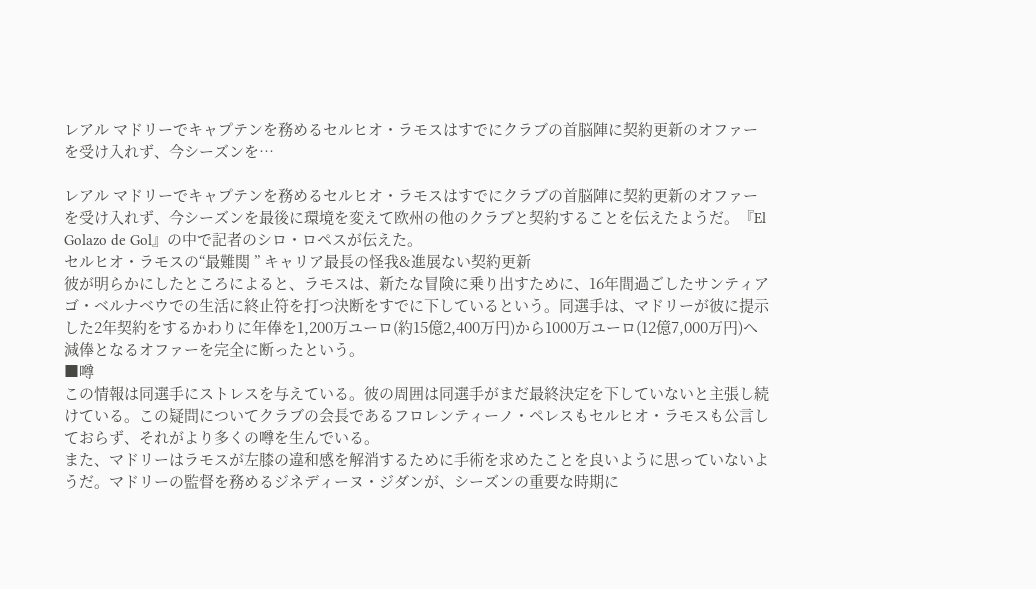レアル マドリーでキャプテンを務めるセルヒオ・ラモスはすでにクラブの首脳陣に契約更新のオファーを受け入れず、今シーズンを…

レアル マドリーでキャプテンを務めるセルヒオ・ラモスはすでにクラブの首脳陣に契約更新のオファーを受け入れず、今シーズンを最後に環境を変えて欧州の他のクラブと契約することを伝えたようだ。『El Golazo de Gol』の中で記者のシロ・ロペスが伝えた。
セルヒオ・ラモスの“最難関 ” キャリア最長の怪我&進展ない契約更新
彼が明らかにしたところによると、ラモスは、新たな冒険に乗り出すために、16年間過ごしたサンティアゴ・ベルナベウでの生活に終止符を打つ決断をすでに下しているという。同選手は、マドリーが彼に提示した2年契約をするかわりに年俸を1,200万ユーロ(約15億2,400万円)から1000万ユーロ(12億7,000万円)へ減俸となるオファーを完全に断ったという。
■噂
この情報は同選手にストレスを与えている。彼の周囲は同選手がまだ最終決定を下していないと主張し続けている。この疑問についてクラブの会長であるフロレンティーノ・ペレスもセルヒオ・ラモスも公言しておらず、それがより多くの噂を生んでいる。
また、マドリーはラモスが左膝の違和感を解消するために手術を求めたことを良いように思っていないようだ。マドリーの監督を務めるジネディーヌ・ジダンが、シーズンの重要な時期に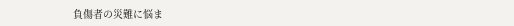負傷者の災難に悩ま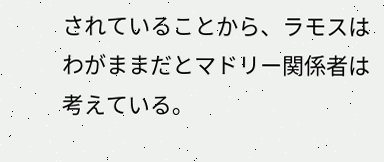されていることから、ラモスはわがままだとマドリー関係者は考えている。